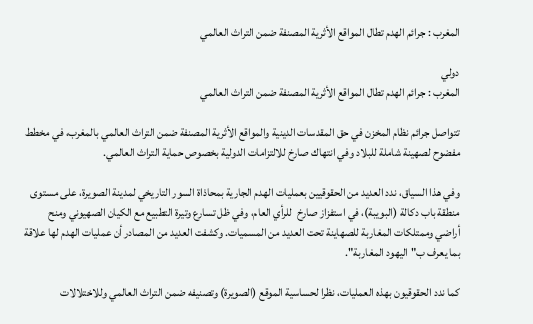المغرب : جرائم الهدم تطال المواقع الأثرية المصنفة ضمن التراث العالمي

دولي
المغرب : جرائم الهدم تطال المواقع الأثرية المصنفة ضمن التراث العالمي

تتواصل جرائم نظام المخزن في حق المقدسات الدينية والمواقع الأثرية المصنفة ضمن التراث العالمي بالمغرب، في مخطط مفضوح لصهينة شاملة للبلاد وفي انتهاك صارخ للالتزامات الدولية بخصوص حماية التراث العالمي.

وفي هذا السياق، ندد العديد من الحقوقيين بعمليات الهدم الجارية بمحاذاة السور التاريخي لمدينة الصويرة، على مستوى منطقة باب دكالة (البويبة)، في استفزاز صارخ  للرأي العام، وفي ظل تسارع وتيرة التطبيع مع الكيان الصهيوني ومنح أراضي وممتلكات المغاربة للصهاينة تحت العديد من المسميات. وكشفت العديد من المصادر أن عمليات الهدم لها علاقة بما يعرف ب"اليهود المغاربة".

كما ندد الحقوقيون بهذه العمليات، نظرا لحساسية الموقع (الصويرة) وتصنيفه ضمن التراث العالمي وللاختلالات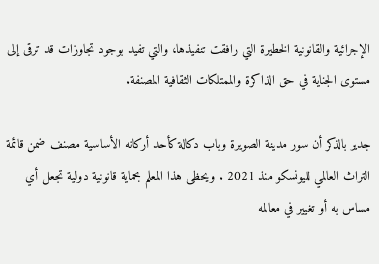الإجرائية والقانونية الخطيرة التي رافقت تنفيذها، والتي تفيد بوجود تجاوزات قد ترقى إلى مستوى الجناية في حق الذاكرة والممتلكات الثقافية المصنفة.

جدير بالذكر أن سور مدينة الصويرة وباب دكالة كأحد أركانه الأساسية مصنف ضمن قائمة التراث العالمي لليونسكو منذ 2021 . ويحظى هذا المعلم بحماية قانونية دولية تجعل أي مساس به أو تغيير في معالمه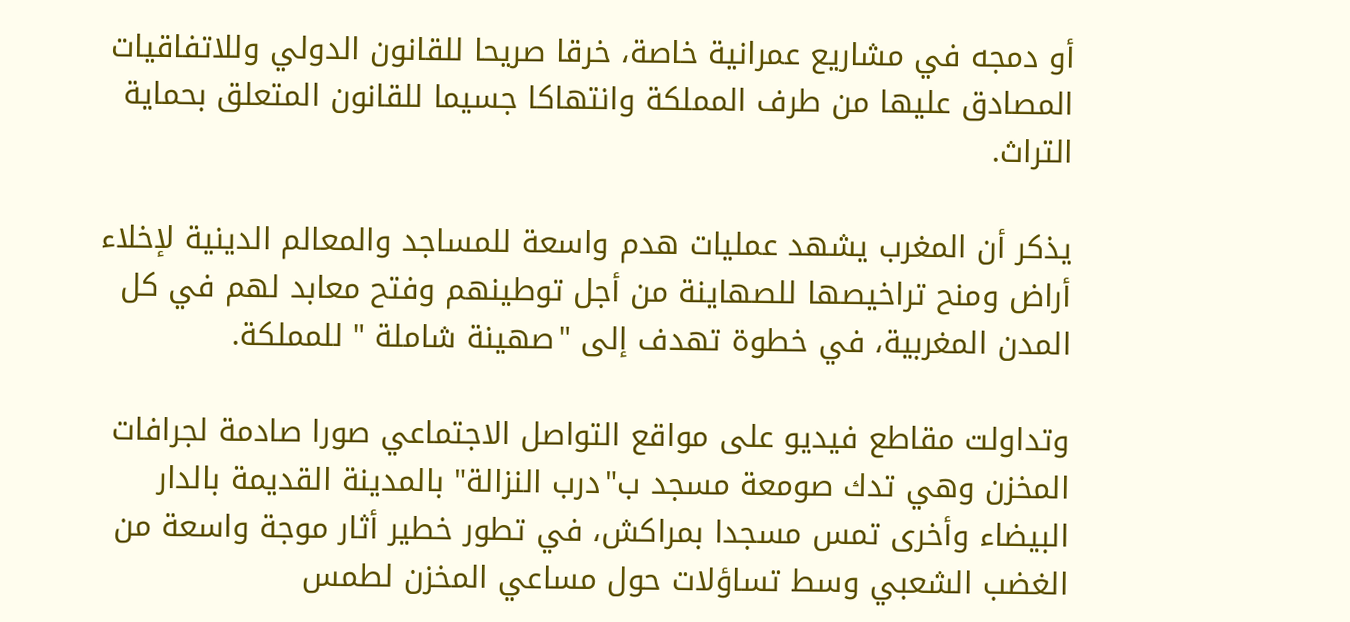أو دمجه في مشاريع عمرانية خاصة، خرقا صريحا للقانون الدولي وللاتفاقيات المصادق عليها من طرف المملكة وانتهاكا جسيما للقانون المتعلق بحماية التراث.

يذكر أن المغرب يشهد عمليات هدم واسعة للمساجد والمعالم الدينية لإخلاء أراض ومنح تراخيصها للصهاينة من أجل توطينهم وفتح معابد لهم في كل المدن المغربية، في خطوة تهدف إلى "صهينة شاملة " للمملكة.

وتداولت مقاطع فيديو على مواقع التواصل الاجتماعي صورا صادمة لجرافات المخزن وهي تدك صومعة مسجد ب"درب النزالة" بالمدينة القديمة بالدار البيضاء وأخرى تمس مسجدا بمراكش، في تطور خطير أثار موجة واسعة من الغضب الشعبي وسط تساؤلات حول مساعي المخزن لطمس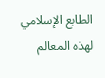الطابع الإسلامي لهذه المعالم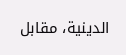الدينية، مقابل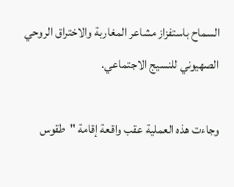السماح باستفزاز مشاعر المغاربة والاختراق الروحي الصهيوني للنسيج الاجتماعي.

وجاءت هذه العملية عقب واقعة إقامة "طقوس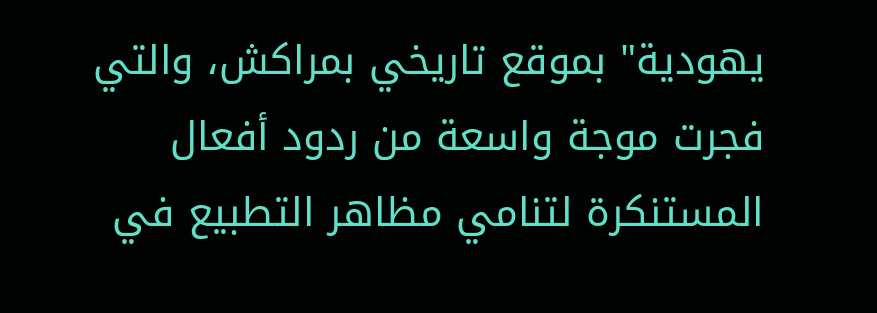يهودية" بموقع تاريخي بمراكش، والتي فجرت موجة واسعة من ردود أفعال المستنكرة لتنامي مظاهر التطبيع في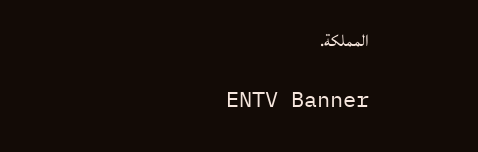المملكة.

ENTV Banner